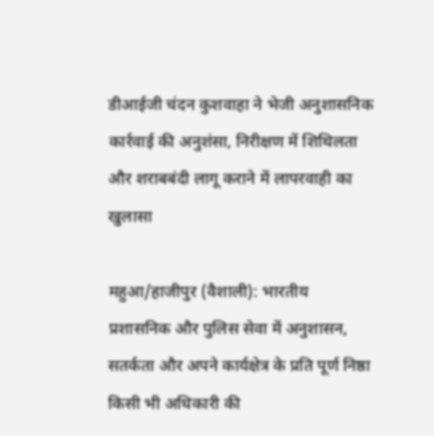डीआईजी चंदन कुशवाहा ने भेजी अनुशासनिक कार्रवाई की अनुशंसा, निरीक्षण में शिथिलता और शराबबंदी लागू कराने में लापरवाही का खुलासा

महुआ/हाजीपुर (वैशाली): भारतीय प्रशासनिक और पुलिस सेवा में अनुशासन, सतर्कता और अपने कार्यक्षेत्र के प्रति पूर्ण निष्ठा किसी भी अधिकारी की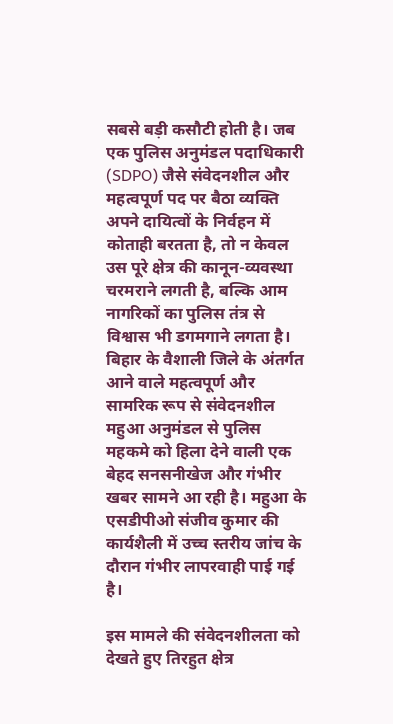सबसे बड़ी कसौटी होती है। जब एक पुलिस अनुमंडल पदाधिकारी (SDPO) जैसे संवेदनशील और महत्वपूर्ण पद पर बैठा व्यक्ति अपने दायित्वों के निर्वहन में कोताही बरतता है, तो न केवल उस पूरे क्षेत्र की कानून-व्यवस्था चरमराने लगती है, बल्कि आम नागरिकों का पुलिस तंत्र से विश्वास भी डगमगाने लगता है। बिहार के वैशाली जिले के अंतर्गत आने वाले महत्वपूर्ण और सामरिक रूप से संवेदनशील महुआ अनुमंडल से पुलिस महकमे को हिला देने वाली एक बेहद सनसनीखेज और गंभीर खबर सामने आ रही है। महुआ के एसडीपीओ संजीव कुमार की कार्यशैली में उच्च स्तरीय जांच के दौरान गंभीर लापरवाही पाई गई है।

इस मामले की संवेदनशीलता को देखते हुए तिरहुत क्षेत्र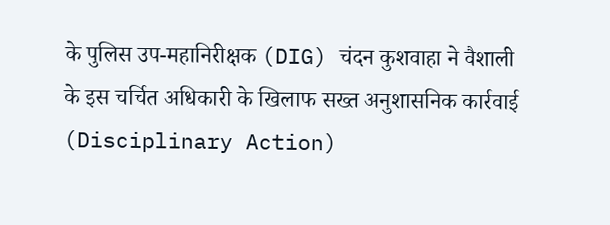के पुलिस उप-महानिरीक्षक (DIG) चंदन कुशवाहा ने वैशाली के इस चर्चित अधिकारी के खिलाफ सख्त अनुशासनिक कार्रवाई (Disciplinary Action)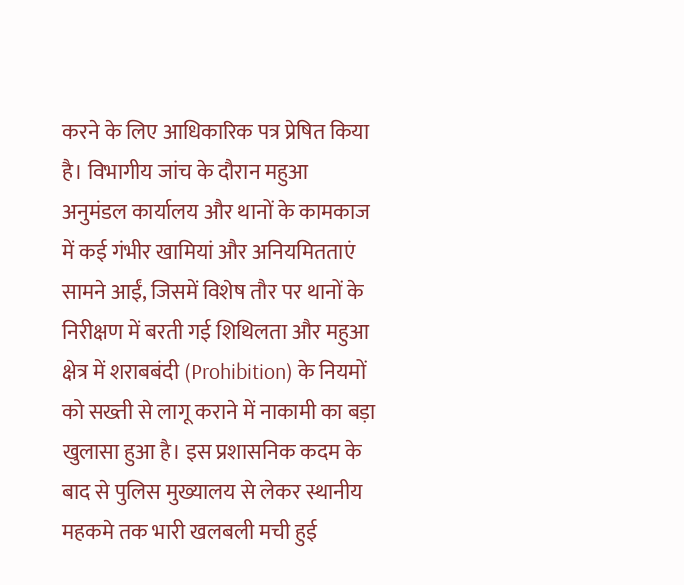करने के लिए आधिकारिक पत्र प्रेषित किया है। विभागीय जांच के दौरान महुआ अनुमंडल कार्यालय और थानों के कामकाज में कई गंभीर खामियां और अनियमितताएं सामने आईं, जिसमें विशेष तौर पर थानों के निरीक्षण में बरती गई शिथिलता और महुआ क्षेत्र में शराबबंदी (Prohibition) के नियमों को सख्ती से लागू कराने में नाकामी का बड़ा खुलासा हुआ है। इस प्रशासनिक कदम के बाद से पुलिस मुख्यालय से लेकर स्थानीय महकमे तक भारी खलबली मची हुई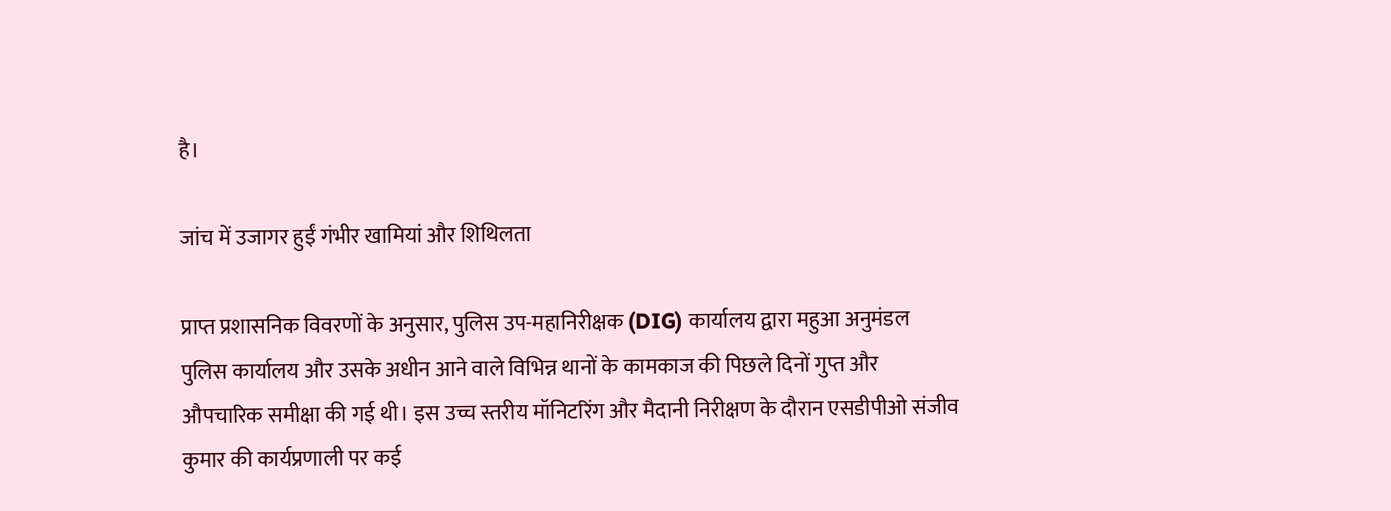है।

जांच में उजागर हुईं गंभीर खामियां और शिथिलता

प्राप्त प्रशासनिक विवरणों के अनुसार, पुलिस उप-महानिरीक्षक (DIG) कार्यालय द्वारा महुआ अनुमंडल पुलिस कार्यालय और उसके अधीन आने वाले विभिन्न थानों के कामकाज की पिछले दिनों गुप्त और औपचारिक समीक्षा की गई थी। इस उच्च स्तरीय मॉनिटरिंग और मैदानी निरीक्षण के दौरान एसडीपीओ संजीव कुमार की कार्यप्रणाली पर कई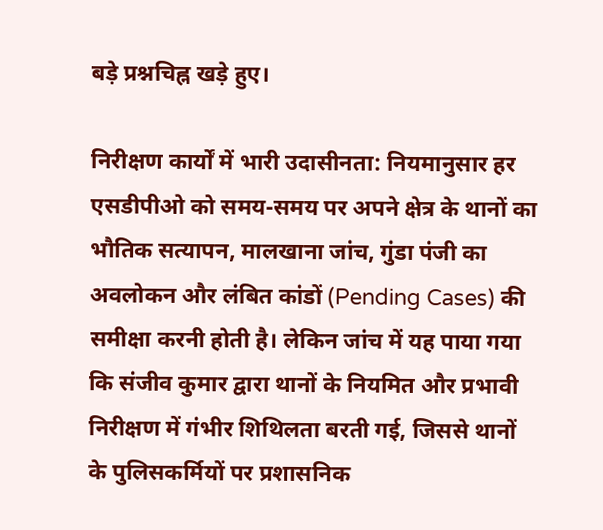बड़े प्रश्नचिह्न खड़े हुए।

निरीक्षण कार्यों में भारी उदासीनता: नियमानुसार हर एसडीपीओ को समय-समय पर अपने क्षेत्र के थानों का भौतिक सत्यापन, मालखाना जांच, गुंडा पंजी का अवलोकन और लंबित कांडों (Pending Cases) की समीक्षा करनी होती है। लेकिन जांच में यह पाया गया कि संजीव कुमार द्वारा थानों के नियमित और प्रभावी निरीक्षण में गंभीर शिथिलता बरती गई, जिससे थानों के पुलिसकर्मियों पर प्रशासनिक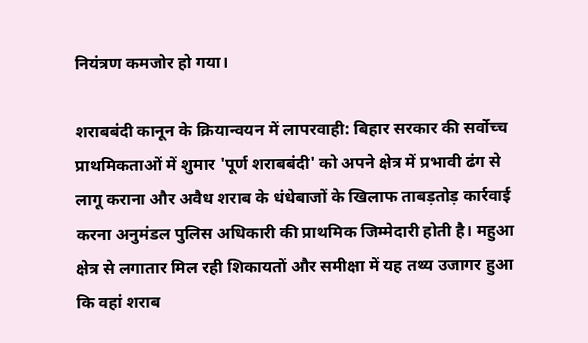नियंत्रण कमजोर हो गया।

शराबबंदी कानून के क्रियान्वयन में लापरवाही: बिहार सरकार की सर्वोच्च प्राथमिकताओं में शुमार 'पूर्ण शराबबंदी' को अपने क्षेत्र में प्रभावी ढंग से लागू कराना और अवैध शराब के धंधेबाजों के खिलाफ ताबड़तोड़ कार्रवाई करना अनुमंडल पुलिस अधिकारी की प्राथमिक जिम्मेदारी होती है। महुआ क्षेत्र से लगातार मिल रही शिकायतों और समीक्षा में यह तथ्य उजागर हुआ कि वहां शराब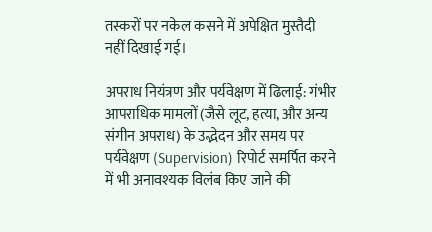तस्करों पर नकेल कसने में अपेक्षित मुस्तैदी नहीं दिखाई गई।

अपराध नियंत्रण और पर्यवेक्षण में ढिलाई: गंभीर आपराधिक मामलों (जैसे लूट, हत्या, और अन्य संगीन अपराध) के उद्भेदन और समय पर पर्यवेक्षण (Supervision) रिपोर्ट समर्पित करने में भी अनावश्यक विलंब किए जाने की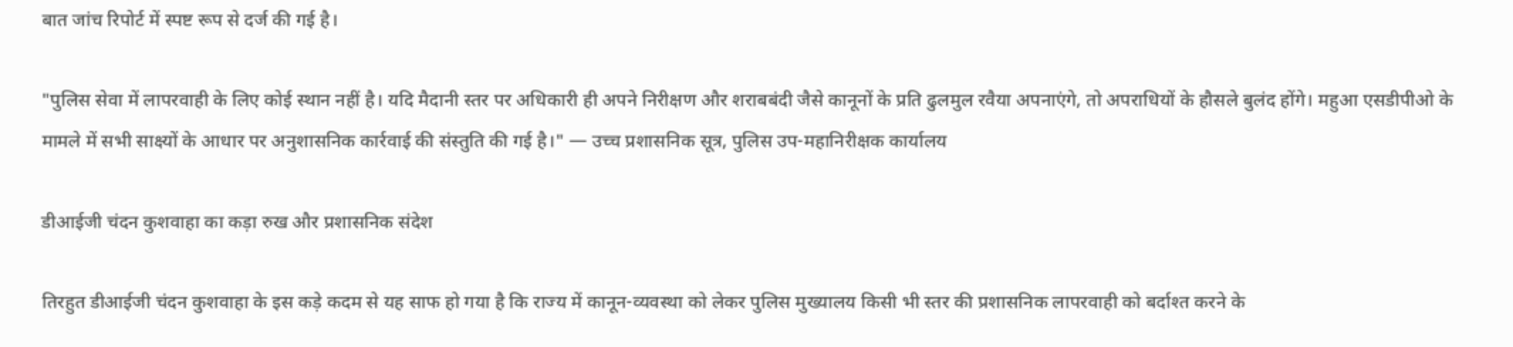बात जांच रिपोर्ट में स्पष्ट रूप से दर्ज की गई है।

"पुलिस सेवा में लापरवाही के लिए कोई स्थान नहीं है। यदि मैदानी स्तर पर अधिकारी ही अपने निरीक्षण और शराबबंदी जैसे कानूनों के प्रति ढुलमुल रवैया अपनाएंगे, तो अपराधियों के हौसले बुलंद होंगे। महुआ एसडीपीओ के मामले में सभी साक्ष्यों के आधार पर अनुशासनिक कार्रवाई की संस्तुति की गई है।" — उच्च प्रशासनिक सूत्र, पुलिस उप-महानिरीक्षक कार्यालय

डीआईजी चंदन कुशवाहा का कड़ा रुख और प्रशासनिक संदेश

तिरहुत डीआईजी चंदन कुशवाहा के इस कड़े कदम से यह साफ हो गया है कि राज्य में कानून-व्यवस्था को लेकर पुलिस मुख्यालय किसी भी स्तर की प्रशासनिक लापरवाही को बर्दाश्त करने के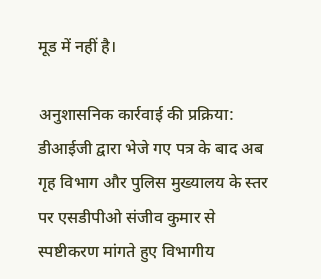मूड में नहीं है।

अनुशासनिक कार्रवाई की प्रक्रिया: डीआईजी द्वारा भेजे गए पत्र के बाद अब गृह विभाग और पुलिस मुख्यालय के स्तर पर एसडीपीओ संजीव कुमार से स्पष्टीकरण मांगते हुए विभागीय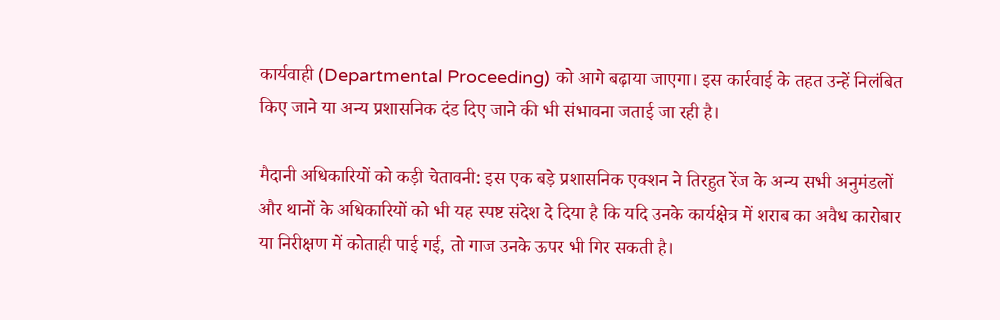कार्यवाही (Departmental Proceeding) को आगे बढ़ाया जाएगा। इस कार्रवाई के तहत उन्हें निलंबित किए जाने या अन्य प्रशासनिक दंड दिए जाने की भी संभावना जताई जा रही है।

मैदानी अधिकारियों को कड़ी चेतावनी: इस एक बड़े प्रशासनिक एक्शन ने तिरहुत रेंज के अन्य सभी अनुमंडलों और थानों के अधिकारियों को भी यह स्पष्ट संदेश दे दिया है कि यदि उनके कार्यक्षेत्र में शराब का अवैध कारोबार या निरीक्षण में कोताही पाई गई, तो गाज उनके ऊपर भी गिर सकती है।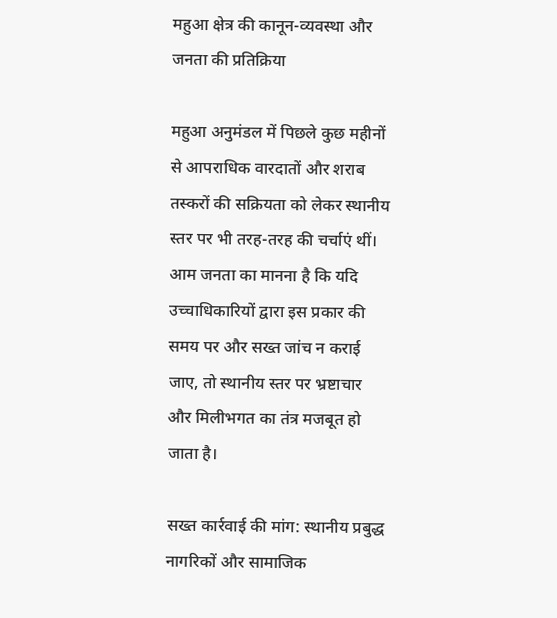महुआ क्षेत्र की कानून-व्यवस्था और जनता की प्रतिक्रिया

महुआ अनुमंडल में पिछले कुछ महीनों से आपराधिक वारदातों और शराब तस्करों की सक्रियता को लेकर स्थानीय स्तर पर भी तरह-तरह की चर्चाएं थीं। आम जनता का मानना है कि यदि उच्चाधिकारियों द्वारा इस प्रकार की समय पर और सख्त जांच न कराई जाए, तो स्थानीय स्तर पर भ्रष्टाचार और मिलीभगत का तंत्र मजबूत हो जाता है।

सख्त कार्रवाई की मांग: स्थानीय प्रबुद्ध नागरिकों और सामाजिक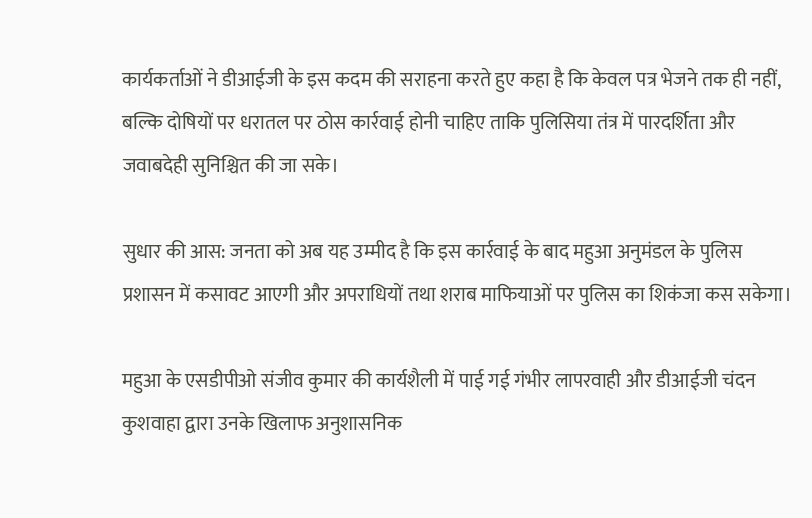कार्यकर्ताओं ने डीआईजी के इस कदम की सराहना करते हुए कहा है कि केवल पत्र भेजने तक ही नहीं, बल्कि दोषियों पर धरातल पर ठोस कार्रवाई होनी चाहिए ताकि पुलिसिया तंत्र में पारदर्शिता और जवाबदेही सुनिश्चित की जा सके।

सुधार की आस: जनता को अब यह उम्मीद है कि इस कार्रवाई के बाद महुआ अनुमंडल के पुलिस प्रशासन में कसावट आएगी और अपराधियों तथा शराब माफियाओं पर पुलिस का शिकंजा कस सकेगा।

महुआ के एसडीपीओ संजीव कुमार की कार्यशैली में पाई गई गंभीर लापरवाही और डीआईजी चंदन कुशवाहा द्वारा उनके खिलाफ अनुशासनिक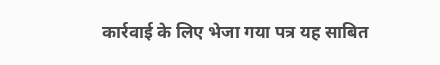कार्रवाई के लिए भेजा गया पत्र यह साबित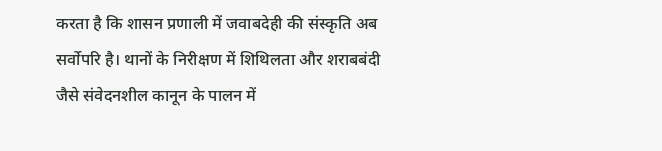करता है कि शासन प्रणाली में जवाबदेही की संस्कृति अब सर्वोपरि है। थानों के निरीक्षण में शिथिलता और शराबबंदी जैसे संवेदनशील कानून के पालन में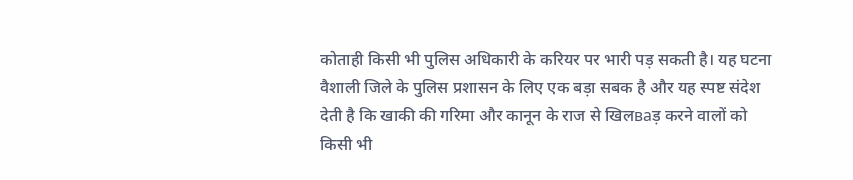कोताही किसी भी पुलिस अधिकारी के करियर पर भारी पड़ सकती है। यह घटना वैशाली जिले के पुलिस प्रशासन के लिए एक बड़ा सबक है और यह स्पष्ट संदेश देती है कि खाकी की गरिमा और कानून के राज से खिलваड़ करने वालों को किसी भी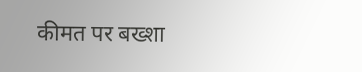कीमत पर बख्शा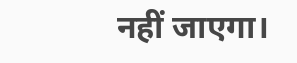नहीं जाएगा।